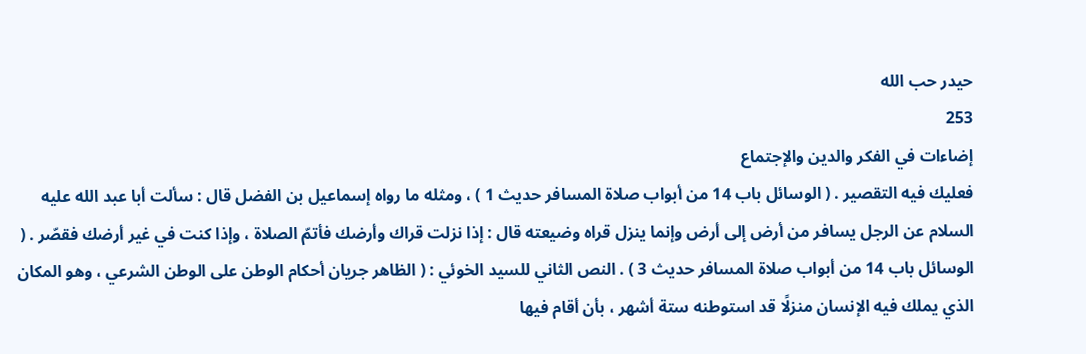حيدر حب الله
253
إضاءات في الفكر والدين والإجتماع
فعليك فيه التقصير . ( الوسائل باب 14 من أبواب صلاة المسافر حديث 1 ) ، ومثله ما رواه إسماعيل بن الفضل قال : سألت أبا عبد الله عليه السلام عن الرجل يسافر من أرض إلى أرض وإنما ينزل قراه وضيعته قال : إذا نزلت قراك وأرضك فأتمّ الصلاة ، وإذا كنت في غير أرضك فقصّر . ( الوسائل باب 14 من أبواب صلاة المسافر حديث 3 ) . النص الثاني للسيد الخوئي : ( الظاهر جريان أحكام الوطن على الوطن الشرعي ، وهو المكان الذي يملك فيه الإنسان منزلًا قد استوطنه ستة أشهر ، بأن أقام فيها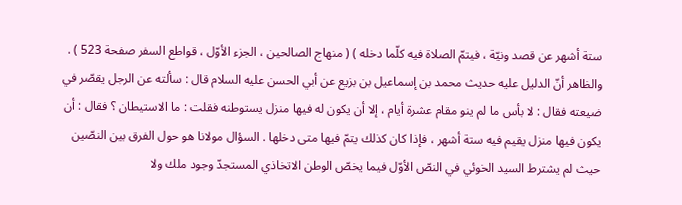ستة أشهر عن قصد ونيّة ، فيتمّ الصلاة فيه كلّما دخله ) ( منهاج الصالحين ، الجزء الأوّل ، قواطع السفر صفحة 523 ) . والظاهر أنّ الدليل عليه حديث محمد بن إسماعيل بن بزيع عن أبي الحسن عليه السلام قال : سألته عن الرجل يقصّر في ضيعته فقال : لا بأس ما لم ينو مقام عشرة أيام ، إلا أن يكون له فيها منزل يستوطنه فقلت : ما الاستيطان ؟ فقال : أن يكون فيها منزل يقيم فيه ستة أشهر ، فإذا كان كذلك يتمّ فيها متى دخلها . السؤال مولانا هو حول الفرق بين النصّين حيث لم يشترط السيد الخوئي في النصّ الأوّل فيما يخصّ الوطن الاتخاذي المستجدّ وجود ملك ولا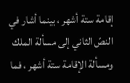إقامة ستة أشهر ، بينما أشار في النصّ الثاني إلى مسألة الملك ومسألة الإقامة ستة أشهر ، فما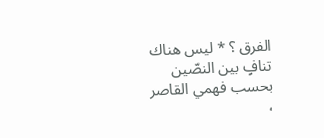الفرق ؟ * ليس هناك تنافٍ بين النصّين بحسب فهمي القاصر ،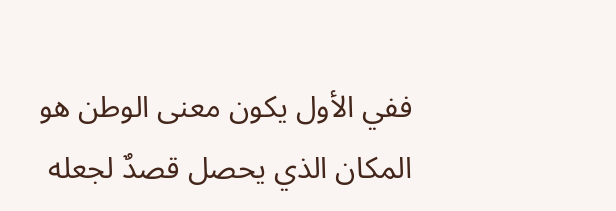ففي الأول يكون معنى الوطن هو المكان الذي يحصل قصدٌ لجعله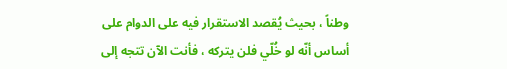وطناً ، بحيث يُقصد الاستقرار فيه على الدوام على أساس أنّه لو خُلّي فلن يتركه ، فأنت الآن تتجه إلى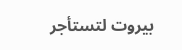بيروت لتستأجر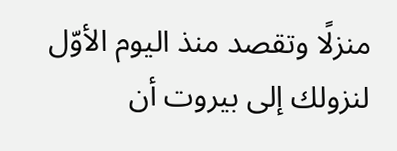منزلًا وتقصد منذ اليوم الأوّل لنزولك إلى بيروت أن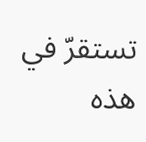تستقرّ في هذه